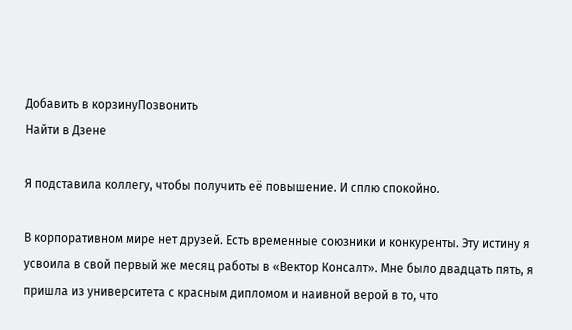Добавить в корзинуПозвонить
Найти в Дзене

Я подставила коллегу, чтобы получить её повышение. И сплю спокойно.

В корпоративном мире нет друзей. Есть временные союзники и конкуренты. Эту истину я усвоила в свой первый же месяц работы в «Вектор Консалт». Мне было двадцать пять, я пришла из университета с красным дипломом и наивной верой в то, что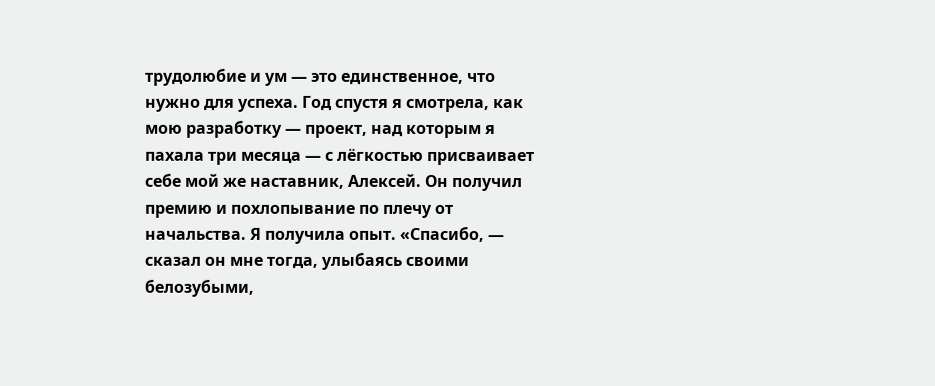трудолюбие и ум — это единственное, что нужно для успеха. Год спустя я смотрела, как мою разработку — проект, над которым я пахала три месяца — с лёгкостью присваивает себе мой же наставник, Алексей. Он получил премию и похлопывание по плечу от начальства. Я получила опыт. «Спасибо, — сказал он мне тогда, улыбаясь своими белозубыми,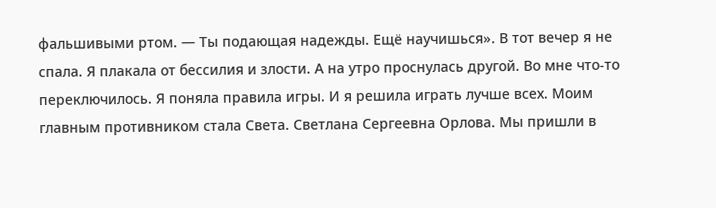фальшивыми ртом. — Ты подающая надежды. Ещё научишься». В тот вечер я не спала. Я плакала от бессилия и злости. А на утро проснулась другой. Во мне что-то переключилось. Я поняла правила игры. И я решила играть лучше всех. Моим главным противником стала Света. Светлана Сергеевна Орлова. Мы пришли в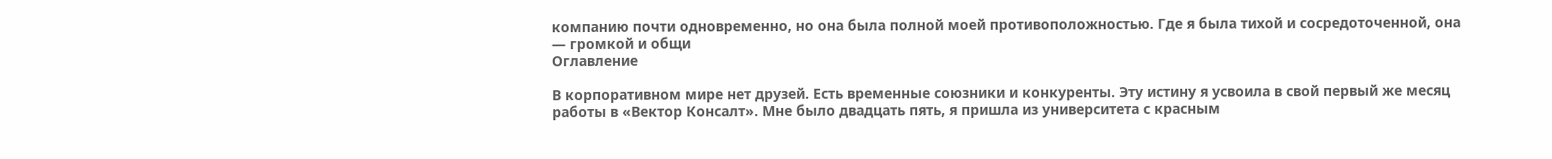компанию почти одновременно, но она была полной моей противоположностью. Где я была тихой и сосредоточенной, она — громкой и общи
Оглавление

В корпоративном мире нет друзей. Есть временные союзники и конкуренты. Эту истину я усвоила в свой первый же месяц работы в «Вектор Консалт». Мне было двадцать пять, я пришла из университета с красным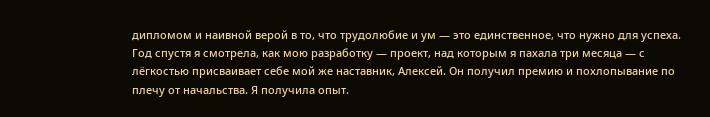дипломом и наивной верой в то, что трудолюбие и ум — это единственное, что нужно для успеха. Год спустя я смотрела, как мою разработку — проект, над которым я пахала три месяца — с лёгкостью присваивает себе мой же наставник, Алексей. Он получил премию и похлопывание по плечу от начальства. Я получила опыт.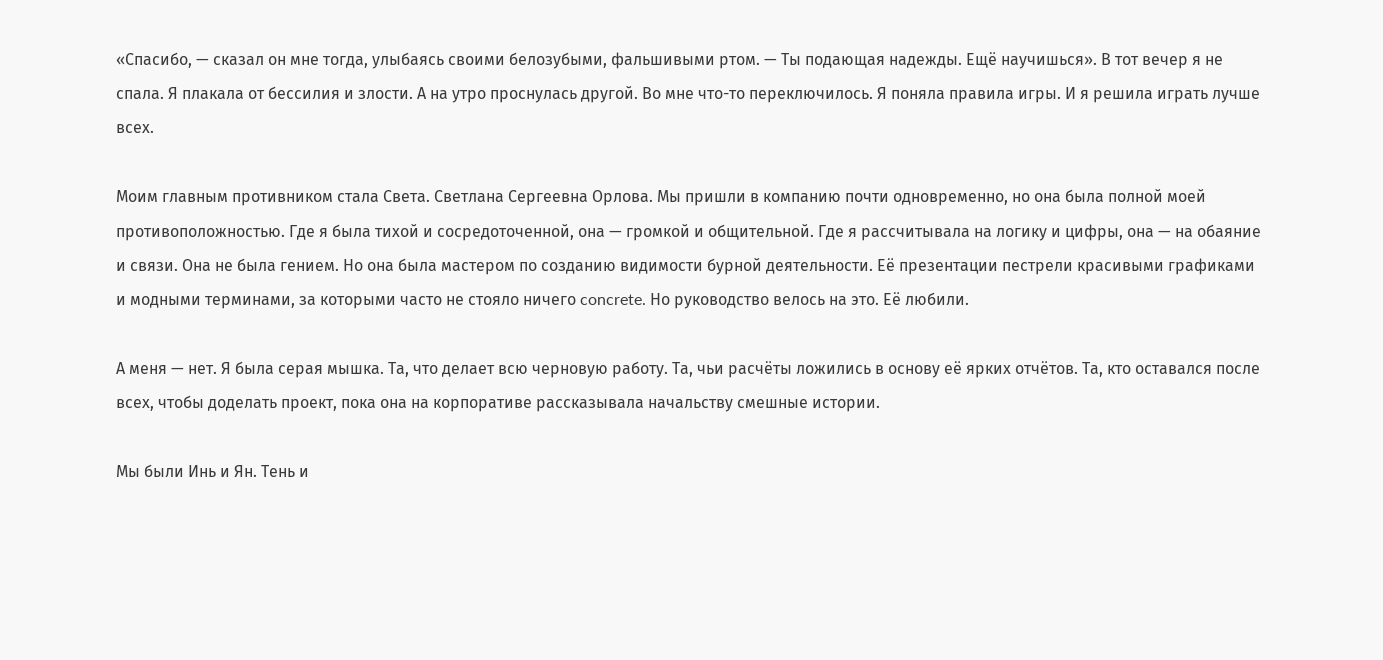«Спасибо, — сказал он мне тогда, улыбаясь своими белозубыми, фальшивыми ртом. — Ты подающая надежды. Ещё научишься». В тот вечер я не спала. Я плакала от бессилия и злости. А на утро проснулась другой. Во мне что-то переключилось. Я поняла правила игры. И я решила играть лучше всех.

Моим главным противником стала Света. Светлана Сергеевна Орлова. Мы пришли в компанию почти одновременно, но она была полной моей противоположностью. Где я была тихой и сосредоточенной, она — громкой и общительной. Где я рассчитывала на логику и цифры, она — на обаяние и связи. Она не была гением. Но она была мастером по созданию видимости бурной деятельности. Её презентации пестрели красивыми графиками и модными терминами, за которыми часто не стояло ничего concrete. Но руководство велось на это. Её любили.

А меня — нет. Я была серая мышка. Та, что делает всю черновую работу. Та, чьи расчёты ложились в основу её ярких отчётов. Та, кто оставался после всех, чтобы доделать проект, пока она на корпоративе рассказывала начальству смешные истории.

Мы были Инь и Ян. Тень и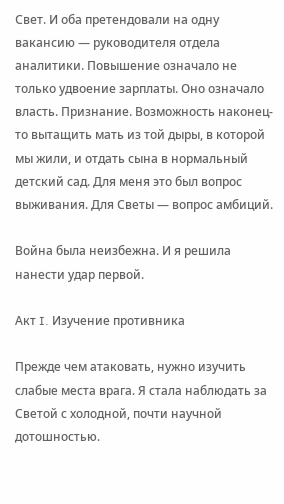Свет. И оба претендовали на одну вакансию — руководителя отдела аналитики. Повышение означало не только удвоение зарплаты. Оно означало власть. Признание. Возможность наконец-то вытащить мать из той дыры, в которой мы жили, и отдать сына в нормальный детский сад. Для меня это был вопрос выживания. Для Светы — вопрос амбиций.

Война была неизбежна. И я решила нанести удар первой.

Акт I. Изучение противника

Прежде чем атаковать, нужно изучить слабые места врага. Я стала наблюдать за Светой с холодной, почти научной дотошностью.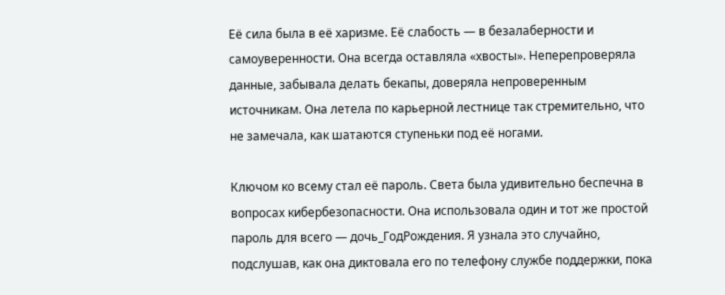Её сила была в её харизме. Её слабость — в безалаберности и самоуверенности. Она всегда оставляла «хвосты». Неперепроверяла данные, забывала делать бекапы, доверяла непроверенным источникам. Она летела по карьерной лестнице так стремительно, что не замечала, как шатаются ступеньки под её ногами.

Ключом ко всему стал её пароль. Света была удивительно беспечна в вопросах кибербезопасности. Она использовала один и тот же простой пароль для всего — дочь_ГодРождения. Я узнала это случайно, подслушав, как она диктовала его по телефону службе поддержки, пока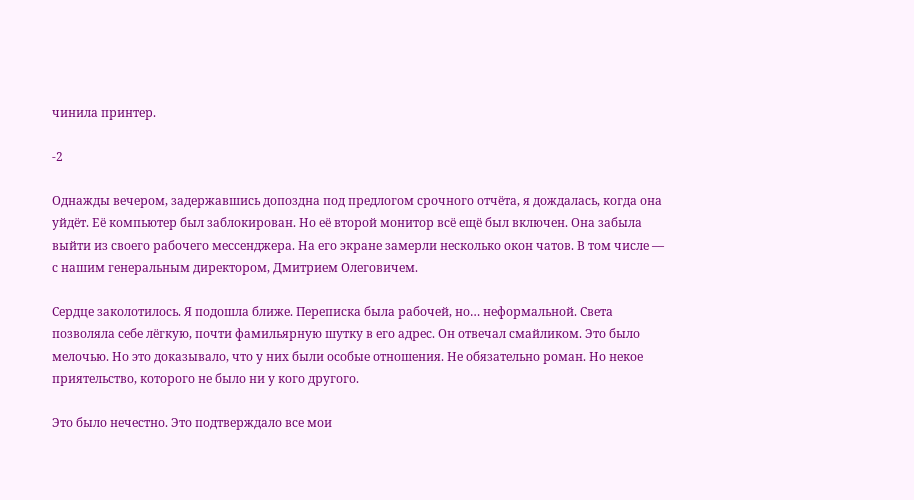чинила принтер.

-2

Однажды вечером, задержавшись допоздна под предлогом срочного отчёта, я дождалась, когда она уйдёт. Её компьютер был заблокирован. Но её второй монитор всё ещё был включен. Она забыла выйти из своего рабочего мессенджера. На его экране замерли несколько окон чатов. В том числе — с нашим генеральным директором, Дмитрием Олеговичем.

Сердце заколотилось. Я подошла ближе. Переписка была рабочей, но… неформальной. Света позволяла себе лёгкую, почти фамильярную шутку в его адрес. Он отвечал смайликом. Это было мелочью. Но это доказывало, что у них были особые отношения. Не обязательно роман. Но некое приятельство, которого не было ни у кого другого.

Это было нечестно. Это подтверждало все мои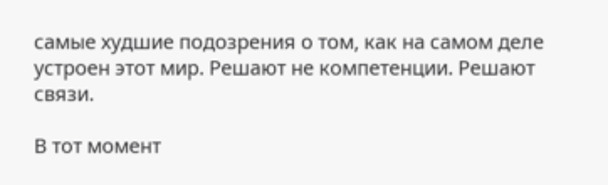самые худшие подозрения о том, как на самом деле устроен этот мир. Решают не компетенции. Решают связи.

В тот момент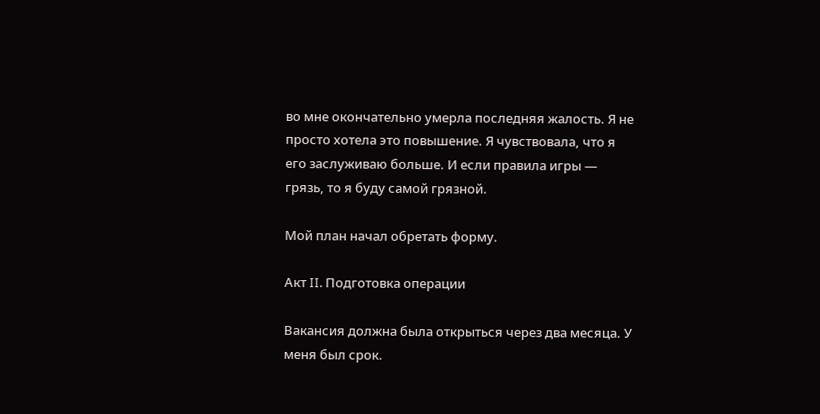во мне окончательно умерла последняя жалость. Я не просто хотела это повышение. Я чувствовала, что я его заслуживаю больше. И если правила игры — грязь, то я буду самой грязной.

Мой план начал обретать форму.

Акт II. Подготовка операции

Вакансия должна была открыться через два месяца. У меня был срок.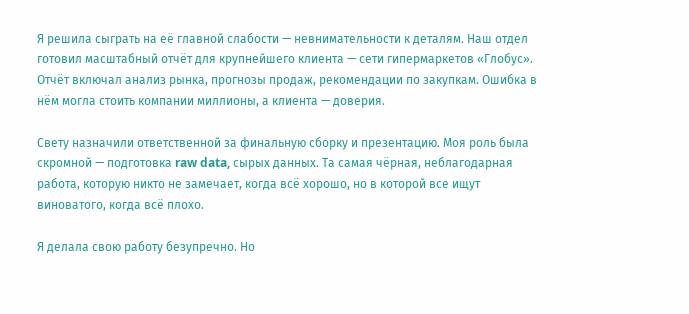Я решила сыграть на её главной слабости — невнимательности к деталям. Наш отдел готовил масштабный отчёт для крупнейшего клиента — сети гипермаркетов «Глобус». Отчёт включал анализ рынка, прогнозы продаж, рекомендации по закупкам. Ошибка в нём могла стоить компании миллионы, а клиента — доверия.

Свету назначили ответственной за финальную сборку и презентацию. Моя роль была скромной — подготовка raw data, сырых данных. Та самая чёрная, неблагодарная работа, которую никто не замечает, когда всё хорошо, но в которой все ищут виноватого, когда всё плохо.

Я делала свою работу безупречно. Но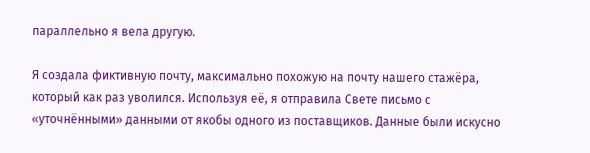параллельно я вела другую.

Я создала фиктивную почту, максимально похожую на почту нашего стажёра, который как раз уволился. Используя её, я отправила Свете письмо с «уточнёнными» данными от якобы одного из поставщиков. Данные были искусно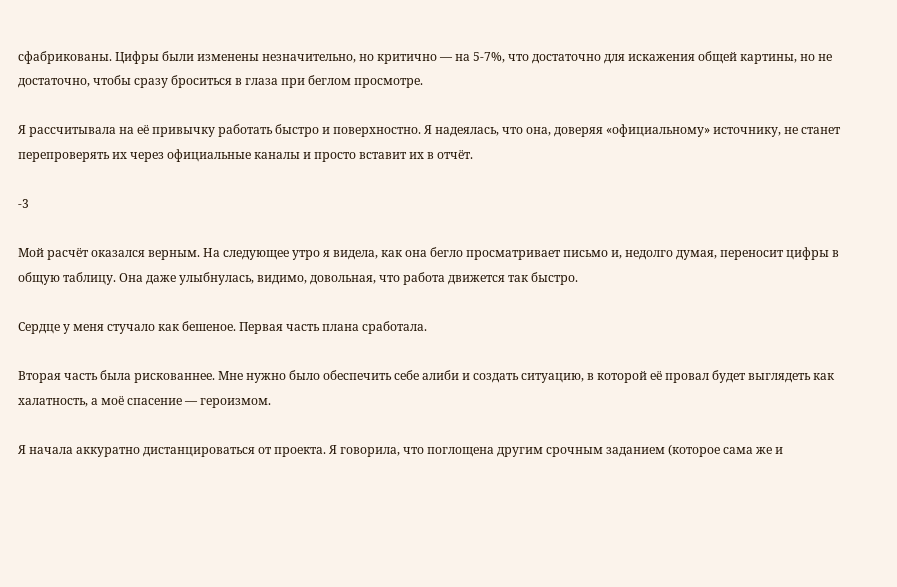сфабрикованы. Цифры были изменены незначительно, но критично — на 5-7%, что достаточно для искажения общей картины, но не достаточно, чтобы сразу броситься в глаза при беглом просмотре.

Я рассчитывала на её привычку работать быстро и поверхностно. Я надеялась, что она, доверяя «официальному» источнику, не станет перепроверять их через официальные каналы и просто вставит их в отчёт.

-3

Мой расчёт оказался верным. На следующее утро я видела, как она бегло просматривает письмо и, недолго думая, переносит цифры в общую таблицу. Она даже улыбнулась, видимо, довольная, что работа движется так быстро.

Сердце у меня стучало как бешеное. Первая часть плана сработала.

Вторая часть была рискованнее. Мне нужно было обеспечить себе алиби и создать ситуацию, в которой её провал будет выглядеть как халатность, а моё спасение — героизмом.

Я начала аккуратно дистанцироваться от проекта. Я говорила, что поглощена другим срочным заданием (которое сама же и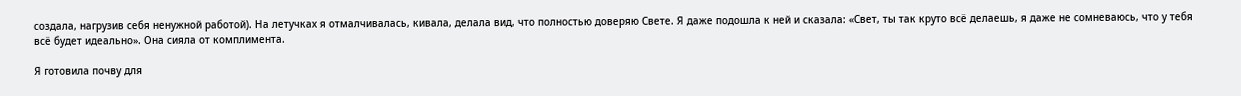создала, нагрузив себя ненужной работой). На летучках я отмалчивалась, кивала, делала вид, что полностью доверяю Свете. Я даже подошла к ней и сказала: «Свет, ты так круто всё делаешь, я даже не сомневаюсь, что у тебя всё будет идеально». Она сияла от комплимента.

Я готовила почву для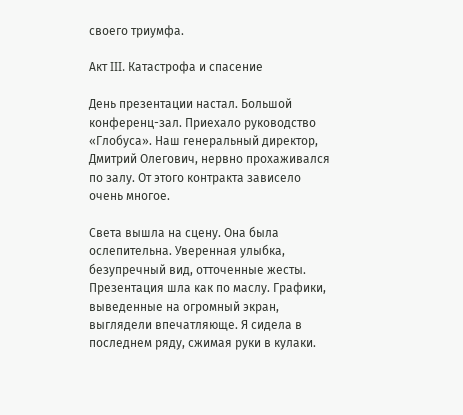своего триумфа.

Акт III. Катастрофа и спасение

День презентации настал. Большой конференц-зал. Приехало руководство «Глобуса». Наш генеральный директор, Дмитрий Олегович, нервно прохаживался по залу. От этого контракта зависело очень многое.

Света вышла на сцену. Она была ослепительна. Уверенная улыбка, безупречный вид, отточенные жесты. Презентация шла как по маслу. Графики, выведенные на огромный экран, выглядели впечатляюще. Я сидела в последнем ряду, сжимая руки в кулаки.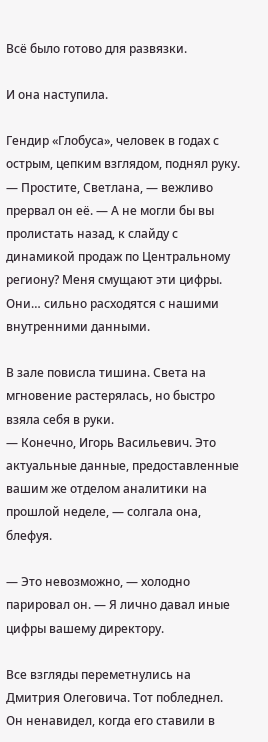Всё было готово для развязки.

И она наступила.

Гендир «Глобуса», человек в годах с острым, цепким взглядом, поднял руку.
— Простите, Светлана, — вежливо прервал он её. — А не могли бы вы пролистать назад, к слайду с динамикой продаж по Центральному региону? Меня смущают эти цифры. Они… сильно расходятся с нашими внутренними данными.

В зале повисла тишина. Света на мгновение растерялась, но быстро взяла себя в руки.
— Конечно, Игорь Васильевич. Это актуальные данные, предоставленные вашим же отделом аналитики на прошлой неделе, — солгала она, блефуя.

— Это невозможно, — холодно парировал он. — Я лично давал иные цифры вашему директору.

Все взгляды переметнулись на Дмитрия Олеговича. Тот побледнел. Он ненавидел, когда его ставили в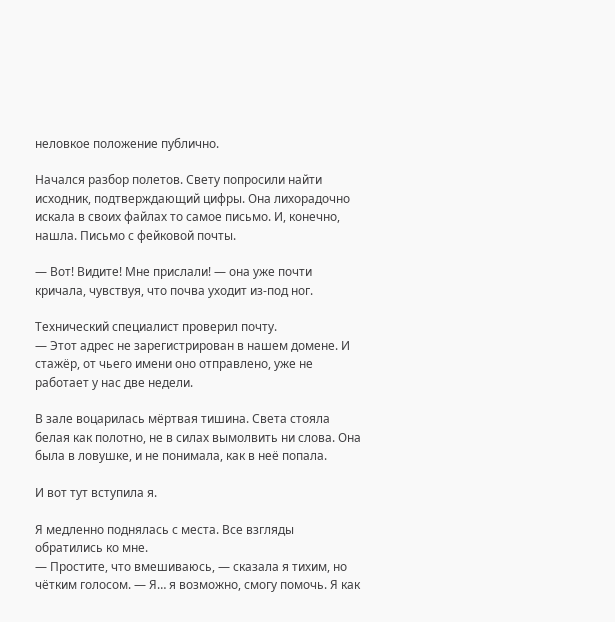неловкое положение публично.

Начался разбор полетов. Свету попросили найти исходник, подтверждающий цифры. Она лихорадочно искала в своих файлах то самое письмо. И, конечно, нашла. Письмо с фейковой почты.

— Вот! Видите! Мне прислали! — она уже почти кричала, чувствуя, что почва уходит из-под ног.

Технический специалист проверил почту.
— Этот адрес не зарегистрирован в нашем домене. И стажёр, от чьего имени оно отправлено, уже не работает у нас две недели.

В зале воцарилась мёртвая тишина. Света стояла белая как полотно, не в силах вымолвить ни слова. Она была в ловушке, и не понимала, как в неё попала.

И вот тут вступила я.

Я медленно поднялась с места. Все взгляды обратились ко мне.
— Простите, что вмешиваюсь, — сказала я тихим, но чётким голосом. — Я… я возможно, смогу помочь. Я как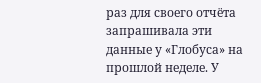раз для своего отчёта запрашивала эти данные у «Глобуса» на прошлой неделе. У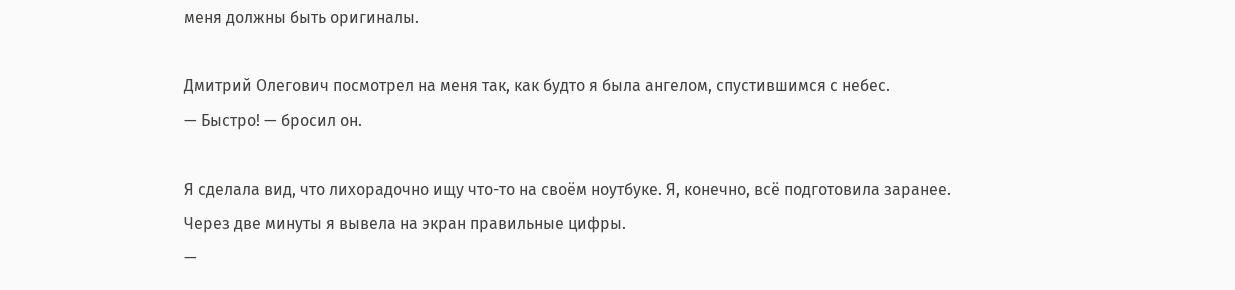меня должны быть оригиналы.

Дмитрий Олегович посмотрел на меня так, как будто я была ангелом, спустившимся с небес.
— Быстро! — бросил он.

Я сделала вид, что лихорадочно ищу что-то на своём ноутбуке. Я, конечно, всё подготовила заранее. Через две минуты я вывела на экран правильные цифры.
—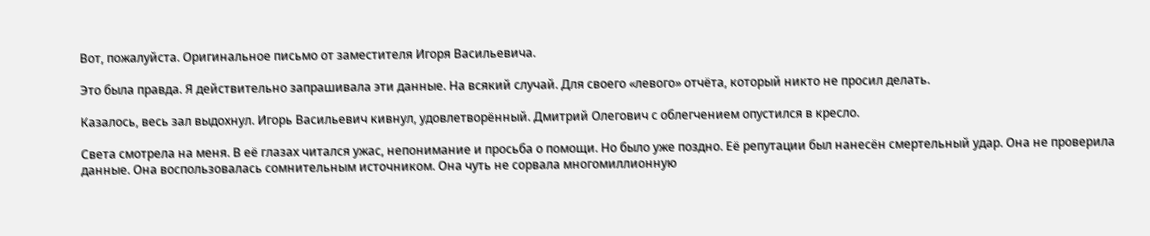Вот, пожалуйста. Оригинальное письмо от заместителя Игоря Васильевича.

Это была правда. Я действительно запрашивала эти данные. На всякий случай. Для своего «левого» отчёта, который никто не просил делать.

Казалось, весь зал выдохнул. Игорь Васильевич кивнул, удовлетворённый. Дмитрий Олегович с облегчением опустился в кресло.

Света смотрела на меня. В её глазах читался ужас, непонимание и просьба о помощи. Но было уже поздно. Её репутации был нанесён смертельный удар. Она не проверила данные. Она воспользовалась сомнительным источником. Она чуть не сорвала многомиллионную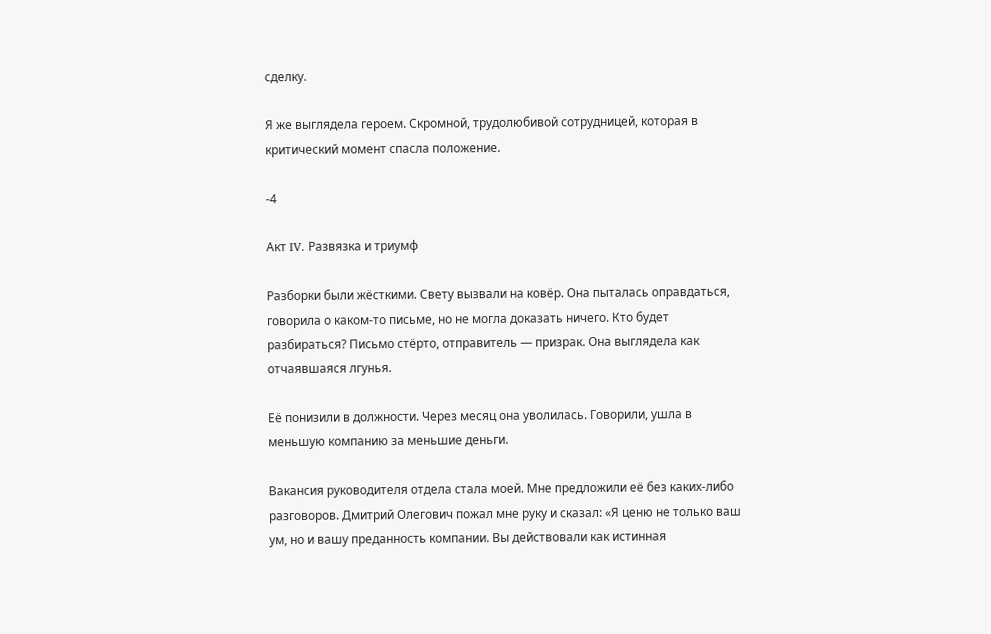сделку.

Я же выглядела героем. Скромной, трудолюбивой сотрудницей, которая в критический момент спасла положение.

-4

Акт IV. Развязка и триумф

Разборки были жёсткими. Свету вызвали на ковёр. Она пыталась оправдаться, говорила о каком-то письме, но не могла доказать ничего. Кто будет разбираться? Письмо стёрто, отправитель — призрак. Она выглядела как отчаявшаяся лгунья.

Её понизили в должности. Через месяц она уволилась. Говорили, ушла в меньшую компанию за меньшие деньги.

Вакансия руководителя отдела стала моей. Мне предложили её без каких-либо разговоров. Дмитрий Олегович пожал мне руку и сказал: «Я ценю не только ваш ум, но и вашу преданность компании. Вы действовали как истинная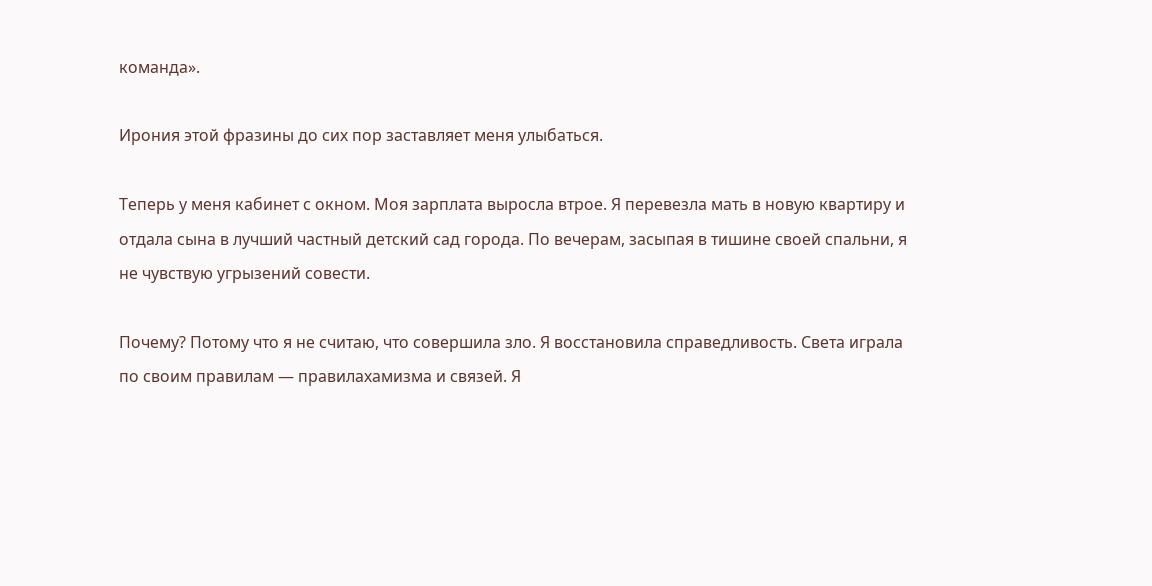команда».

Ирония этой фразины до сих пор заставляет меня улыбаться.

Теперь у меня кабинет с окном. Моя зарплата выросла втрое. Я перевезла мать в новую квартиру и отдала сына в лучший частный детский сад города. По вечерам, засыпая в тишине своей спальни, я не чувствую угрызений совести.

Почему? Потому что я не считаю, что совершила зло. Я восстановила справедливость. Света играла по своим правилам — правилахамизма и связей. Я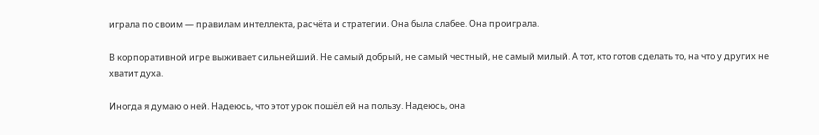играла по своим — правилам интеллекта, расчёта и стратегии. Она была слабее. Она проиграла.

В корпоративной игре выживает сильнейший. Не самый добрый, не самый честный, не самый милый. А тот, кто готов сделать то, на что у других не хватит духа.

Иногда я думаю о ней. Надеюсь, что этот урок пошёл ей на пользу. Надеюсь, она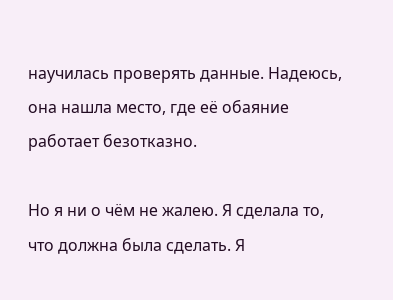научилась проверять данные. Надеюсь, она нашла место, где её обаяние работает безотказно.

Но я ни о чём не жалею. Я сделала то, что должна была сделать. Я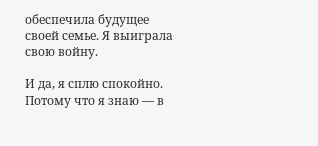обеспечила будущее своей семье. Я выиграла свою войну.

И да, я сплю спокойно. Потому что я знаю — в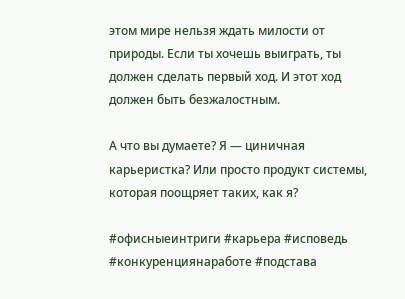этом мире нельзя ждать милости от природы. Если ты хочешь выиграть, ты должен сделать первый ход. И этот ход должен быть безжалостным.

А что вы думаете? Я — циничная карьеристка? Или просто продукт системы, которая поощряет таких, как я?

#офисныеинтриги #карьера #исповедь #конкуренциянаработе #подстава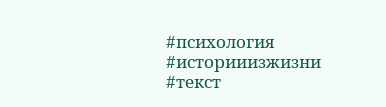#психология #историиизжизни #текст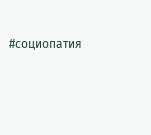#социопатия